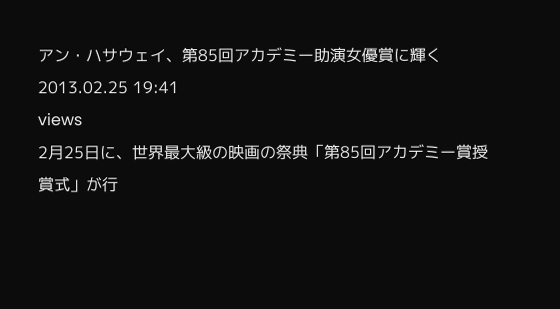アン・ハサウェイ、第85回アカデミー助演女優賞に輝く
2013.02.25 19:41
views
2月25日に、世界最大級の映画の祭典「第85回アカデミー賞授賞式」が行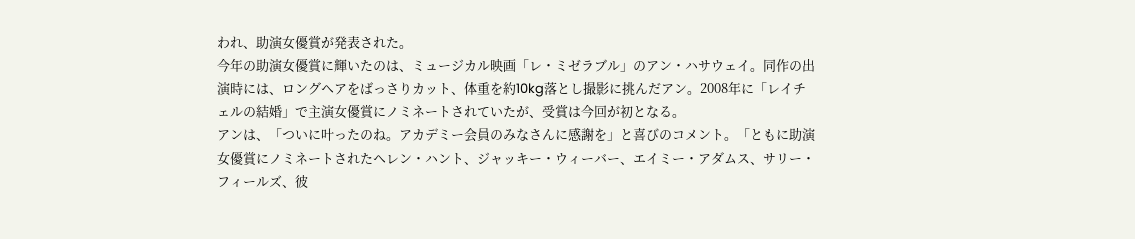われ、助演女優賞が発表された。
今年の助演女優賞に輝いたのは、ミュージカル映画「レ・ミゼラブル」のアン・ハサウェイ。同作の出演時には、ロングヘアをばっさりカット、体重を約10kg落とし撮影に挑んだアン。2008年に「レイチェルの結婚」で主演女優賞にノミネートされていたが、受賞は今回が初となる。
アンは、「ついに叶ったのね。アカデミー会員のみなさんに感謝を」と喜びのコメント。「ともに助演女優賞にノミネートされたヘレン・ハント、ジャッキー・ウィーバー、エイミー・アダムス、サリー・フィールズ、彼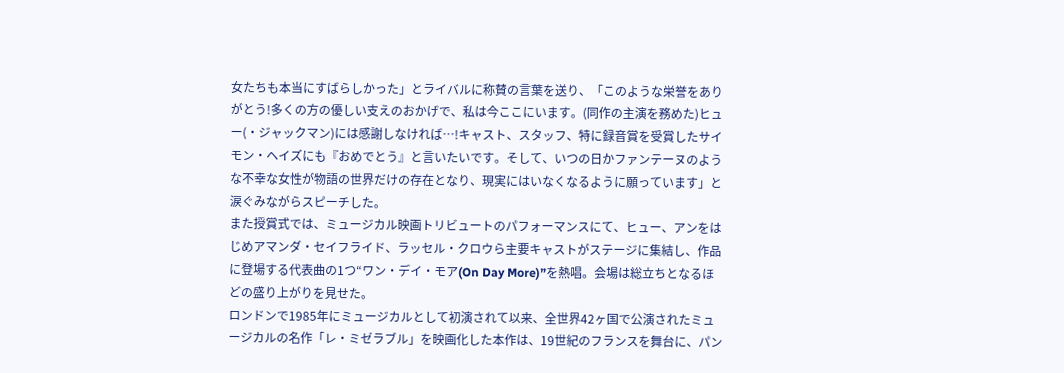女たちも本当にすばらしかった」とライバルに称賛の言葉を送り、「このような栄誉をありがとう!多くの方の優しい支えのおかげで、私は今ここにいます。(同作の主演を務めた)ヒュー(・ジャックマン)には感謝しなければ…!キャスト、スタッフ、特に録音賞を受賞したサイモン・ヘイズにも『おめでとう』と言いたいです。そして、いつの日かファンテーヌのような不幸な女性が物語の世界だけの存在となり、現実にはいなくなるように願っています」と涙ぐみながらスピーチした。
また授賞式では、ミュージカル映画トリビュートのパフォーマンスにて、ヒュー、アンをはじめアマンダ・セイフライド、ラッセル・クロウら主要キャストがステージに集結し、作品に登場する代表曲の1つ“ワン・デイ・モア(On Day More)”を熱唱。会場は総立ちとなるほどの盛り上がりを見せた。
ロンドンで1985年にミュージカルとして初演されて以来、全世界42ヶ国で公演されたミュージカルの名作「レ・ミゼラブル」を映画化した本作は、19世紀のフランスを舞台に、パン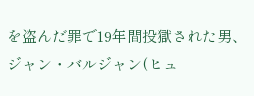を盗んだ罪で19年間投獄された男、ジャン・バルジャン(ヒュ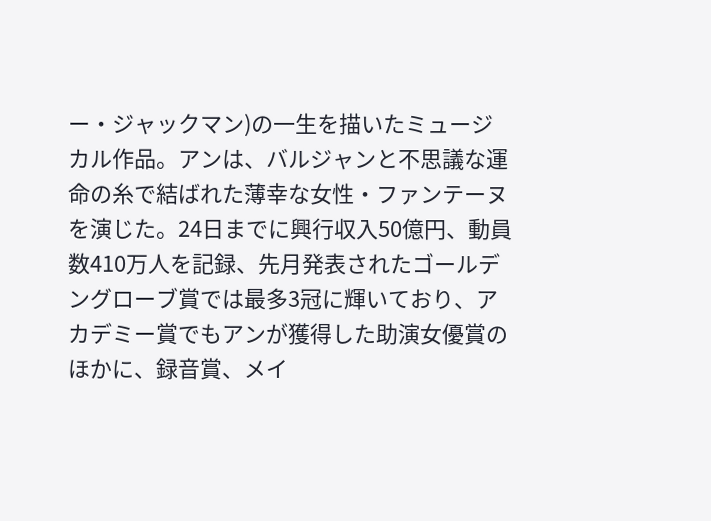ー・ジャックマン)の一生を描いたミュージカル作品。アンは、バルジャンと不思議な運命の糸で結ばれた薄幸な女性・ファンテーヌを演じた。24日までに興行収入50億円、動員数410万人を記録、先月発表されたゴールデングローブ賞では最多3冠に輝いており、アカデミー賞でもアンが獲得した助演女優賞のほかに、録音賞、メイ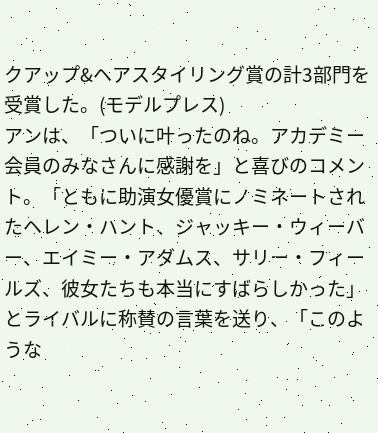クアップ&ヘアスタイリング賞の計3部門を受賞した。(モデルプレス)
アンは、「ついに叶ったのね。アカデミー会員のみなさんに感謝を」と喜びのコメント。「ともに助演女優賞にノミネートされたヘレン・ハント、ジャッキー・ウィーバー、エイミー・アダムス、サリー・フィールズ、彼女たちも本当にすばらしかった」とライバルに称賛の言葉を送り、「このような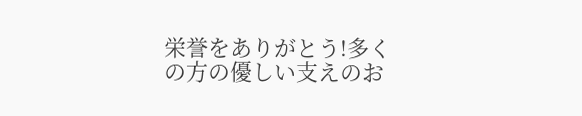栄誉をありがとう!多くの方の優しい支えのお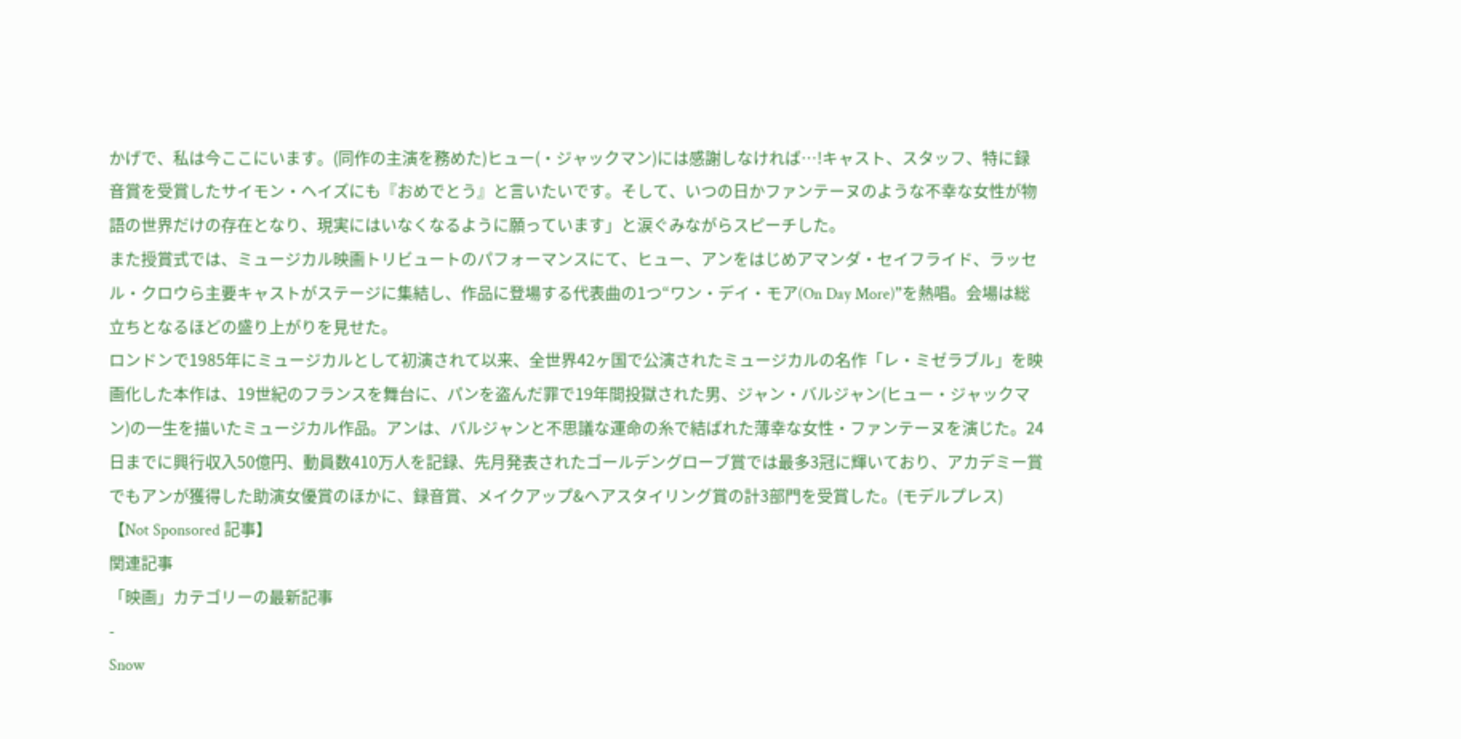かげで、私は今ここにいます。(同作の主演を務めた)ヒュー(・ジャックマン)には感謝しなければ…!キャスト、スタッフ、特に録音賞を受賞したサイモン・ヘイズにも『おめでとう』と言いたいです。そして、いつの日かファンテーヌのような不幸な女性が物語の世界だけの存在となり、現実にはいなくなるように願っています」と涙ぐみながらスピーチした。
また授賞式では、ミュージカル映画トリビュートのパフォーマンスにて、ヒュー、アンをはじめアマンダ・セイフライド、ラッセル・クロウら主要キャストがステージに集結し、作品に登場する代表曲の1つ“ワン・デイ・モア(On Day More)”を熱唱。会場は総立ちとなるほどの盛り上がりを見せた。
ロンドンで1985年にミュージカルとして初演されて以来、全世界42ヶ国で公演されたミュージカルの名作「レ・ミゼラブル」を映画化した本作は、19世紀のフランスを舞台に、パンを盗んだ罪で19年間投獄された男、ジャン・バルジャン(ヒュー・ジャックマン)の一生を描いたミュージカル作品。アンは、バルジャンと不思議な運命の糸で結ばれた薄幸な女性・ファンテーヌを演じた。24日までに興行収入50億円、動員数410万人を記録、先月発表されたゴールデングローブ賞では最多3冠に輝いており、アカデミー賞でもアンが獲得した助演女優賞のほかに、録音賞、メイクアップ&ヘアスタイリング賞の計3部門を受賞した。(モデルプレス)
【Not Sponsored 記事】
関連記事
「映画」カテゴリーの最新記事
-
Snow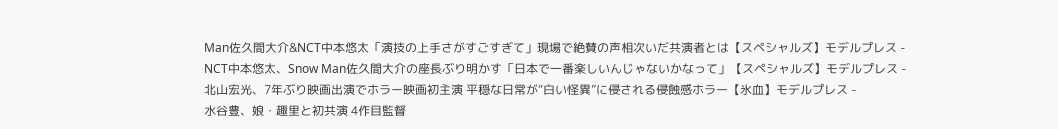Man佐久間大介&NCT中本悠太「演技の上手さがすごすぎて」現場で絶賛の声相次いだ共演者とは【スペシャルズ】モデルプレス -
NCT中本悠太、Snow Man佐久間大介の座長ぶり明かす「日本で一番楽しいんじゃないかなって」【スペシャルズ】モデルプレス -
北山宏光、7年ぶり映画出演でホラー映画初主演 平穏な日常が“白い怪異”に侵される侵蝕感ホラー【氷血】モデルプレス -
水谷豊、娘・趣里と初共演 4作目監督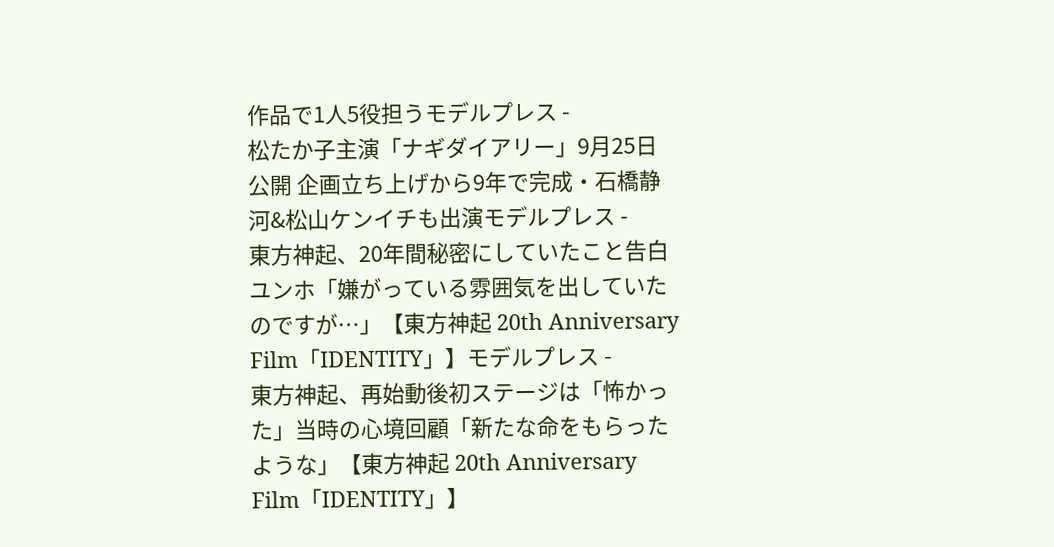作品で1人5役担うモデルプレス -
松たか子主演「ナギダイアリー」9月25日公開 企画立ち上げから9年で完成・石橋静河&松山ケンイチも出演モデルプレス -
東方神起、20年間秘密にしていたこと告白 ユンホ「嫌がっている雰囲気を出していたのですが…」【東方神起 20th Anniversary Film「IDENTITY」】モデルプレス -
東方神起、再始動後初ステージは「怖かった」当時の心境回顧「新たな命をもらったような」【東方神起 20th Anniversary Film「IDENTITY」】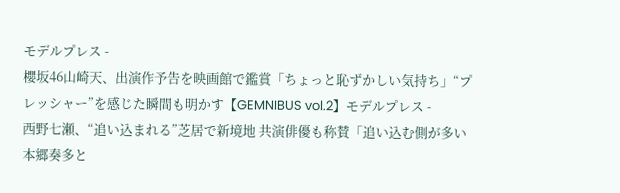モデルプレス -
櫻坂46山崎天、出演作予告を映画館で鑑賞「ちょっと恥ずかしい気持ち」“プレッシャー”を感じた瞬間も明かす【GEMNIBUS vol.2】モデルプレス -
西野七瀬、“追い込まれる”芝居で新境地 共演俳優も称賛「追い込む側が多い本郷奏多と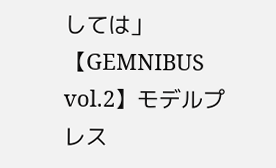しては」【GEMNIBUS vol.2】モデルプレス